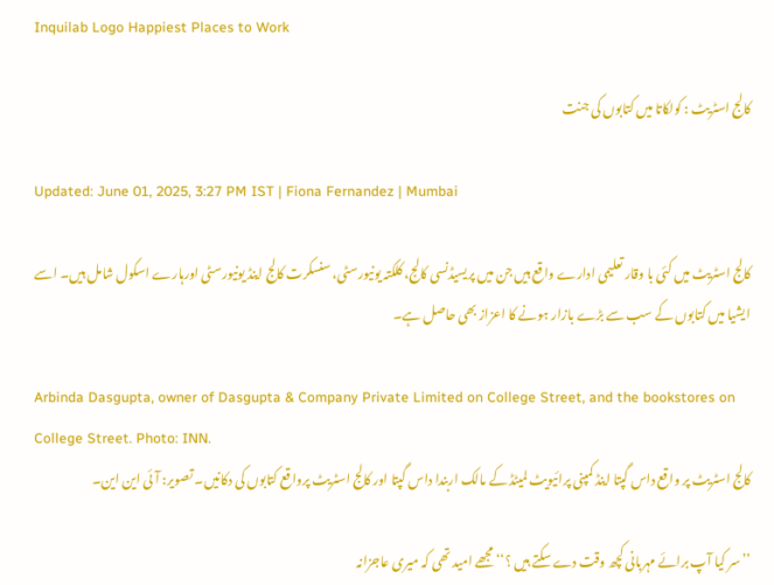Inquilab Logo Happiest Places to Work

کالج اسٹریٹ : کولکاتا میں کتابوں کی جنت

Updated: June 01, 2025, 3:27 PM IST | Fiona Fernandez | Mumbai

کالج اسٹریٹ میں کئی با وقار تعلیمی ادارے واقع ہیں جن میں پریسیڈنسی کالج، کلکتہ یونیورسٹی، سنسکرت کالج اینڈ یونیورسٹی اورہارے اسکول شامل ہیں۔ اسے ایشیا میں کتابوں کے سب سے بڑے بازار ہونے کا اعزاز بھی حاصل ہے۔

Arbinda Dasgupta, owner of Dasgupta & Company Private Limited on College Street, and the bookstores on College Street. Photo: INN.
کالج اسٹریٹ پر واقع داس گپتا اینڈ کمپنی پرائیویٹ لمیٹڈ کے مالک اربندا داس گپتا اور کالج اسٹریٹ پرواقع کتابوں کی دکانیں۔ تصویر: آئی این این۔

’’سر کیا آپ برائے مہربانی کچھ وقت دے سکتے ہیں ؟‘‘ مجھے امید تھی کہ میری عاجزانہ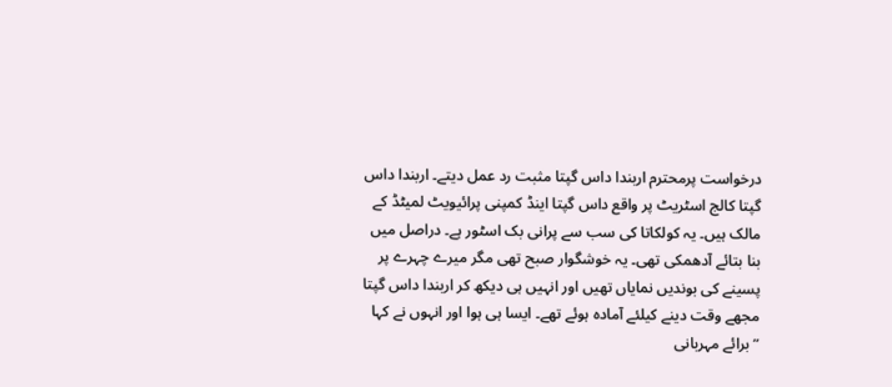درخواست پرمحترم اربندا داس گپتا مثبت رد عمل دیتے۔ اربندا داس گپتا کالج اسٹریٹ پر واقع داس گپتا اینڈ کمپنی پرائیویٹ لمیٹڈ کے مالک ہیں۔ یہ کولکاتا کی سب سے پرانی بک اسٹور ہے۔ دراصل میں بنا بتائے آدھمکی تھی۔ یہ خوشگوار صبح تھی مگر میرے چہرے پر پسینے کی بوندیں نمایاں تھیں اور انہیں ہی دیکھ کر اربندا داس گپتا مجھے وقت دینے کیلئے آمادہ ہوئے تھے۔ ایسا ہی ہوا اور انہوں نے کہا ’’برائے مہربانی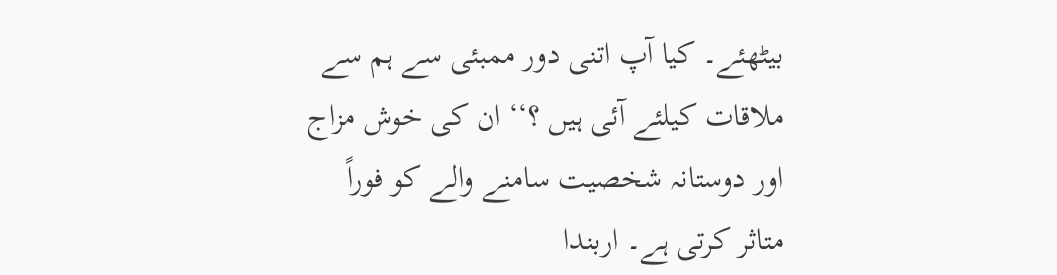بیٹھئے۔ کیا آپ اتنی دور ممبئی سے ہم سے ملاقات کیلئے آئی ہیں ؟‘‘ ان کی خوش مزاج اور دوستانہ شخصیت سامنے والے کو فوراً متاثر کرتی ہے۔ اربندا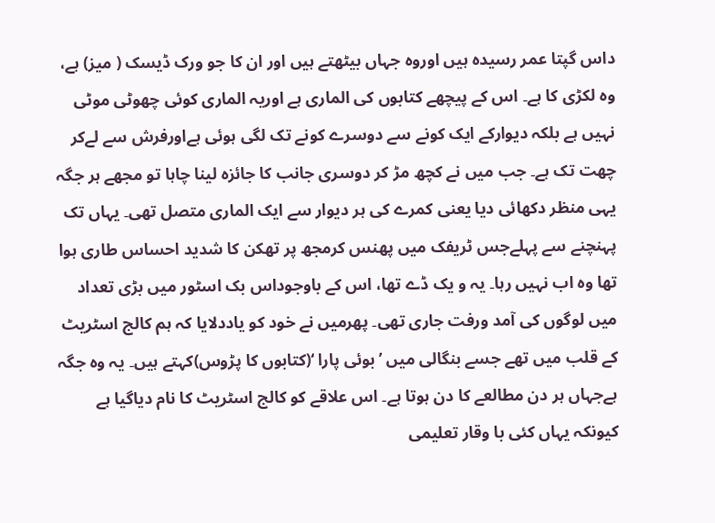داس گپتا عمر رسیدہ ہیں اوروہ جہاں بیٹھتے ہیں اور ان کا جو ورک ڈیسک ( میز) ہے، وہ لکڑی کا ہے۔ اس کے پیچھے کتابوں کی الماری ہے اوریہ الماری کوئی چھوٹی موٹی نہیں ہے بلکہ دیوارکے ایک کونے سے دوسرے کونے تک لگی ہوئی ہےاورفرش سے لےکر چھت تک ہے۔ جب میں نے کچھ مڑ کر دوسری جانب کا جائزہ لینا چاہا تو مجھے ہر جگہ یہی منظر دکھائی دیا یعنی کمرے کی ہر دیوار سے ایک الماری متصل تھی۔ یہاں تک پہنچنے سے پہلےجس ٹریفک میں پھنس کرمجھ پر تھکن کا شدید احساس طاری ہوا تھا وہ اب نہیں رہا۔ یہ و یک ڈے تھا، اس کے باوجوداس بک اسٹور میں بڑی تعداد میں لوگوں کی آمد ورفت جاری تھی۔ پھرمیں نے خود کو یاددلایا کہ ہم کالج اسٹریٹ کے قلب میں تھے جسے بنگالی میں ’بوئی پارا ‘(کتابوں کا پڑوس)کہتے ہیں۔ یہ وہ جگہ ہےجہاں ہر دن مطالعے کا دن ہوتا ہے۔ اس علاقے کو کالج اسٹریٹ کا نام دیاگیا ہے کیونکہ یہاں کئی با وقار تعلیمی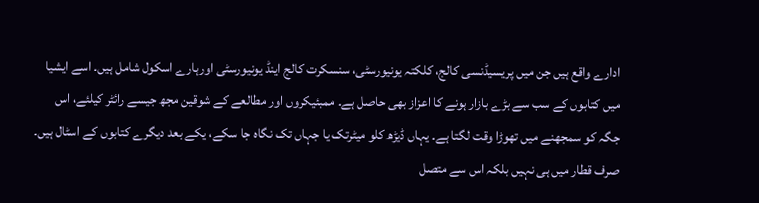ادارے واقع ہیں جن میں پریسیڈنسی کالج، کلکتہ یونیورسٹی، سنسکرت کالج اینڈ یونیورسٹی اورہارے اسکول شامل ہیں۔ اسے ایشیا میں کتابوں کے سب سے بڑے بازار ہونے کا اعزاز بھی حاصل ہے۔ ممبئیکروں اور مطالعے کے شوقین مجھ جیسے رائٹر کیلئے، اس جگہ کو سمجھنے میں تھوڑا وقت لگتا ہے۔ یہاں ڈیڑھ کلو میٹرتک یا جہاں تک نگاہ جا سکے، یکے بعد دیگرے کتابوں کے اسٹال ہیں۔ صرف قطار میں ہی نہیں بلکہ اس سے متصل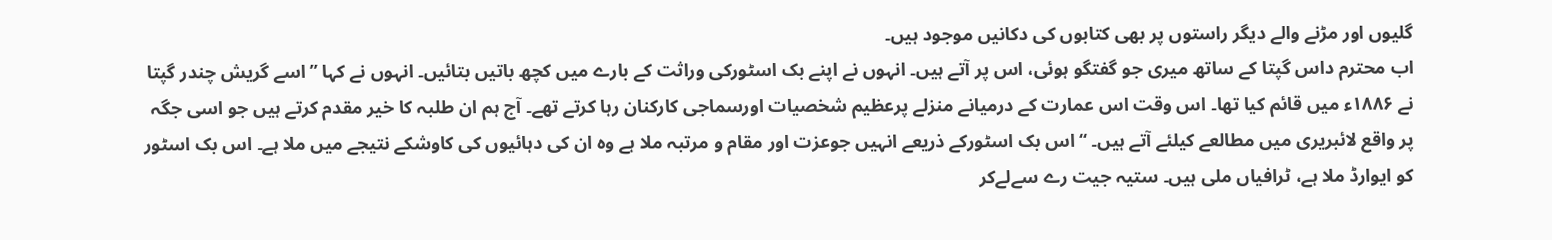گلیوں اور مڑنے والے دیگر راستوں پر بھی کتابوں کی دکانیں موجود ہیں۔
اب محترم داس گپتا کے ساتھ میری جو گفتگو ہوئی، اس پر آتے ہیں۔ انہوں نے اپنے بک اسٹورکی وراثت کے بارے میں کچھ باتیں بتائیں۔ انہوں نے کہا ’’اسے گریش چندر گپتا نے ۱۸۸۶ء میں قائم کیا تھا۔ اس وقت اس عمارت کے درمیانے منزلے پرعظیم شخصیات اورسماجی کارکنان رہا کرتے تھے۔ آج ہم ان طلبہ کا خیر مقدم کرتے ہیں جو اسی جگہ پر واقع لائبریری میں مطالعے کیلئے آتے ہیں۔ ‘‘اس بک اسٹورکے ذریعے انہیں جوعزت اور مقام و مرتبہ ملا ہے وہ ان کی دہائیوں کی کاوشکے نتیجے میں ملا ہے۔ اس بک اسٹور کو ایوارڈ ملا ہے، ٹرافیاں ملی ہیں۔ ستیہ جیت رے سےلےکر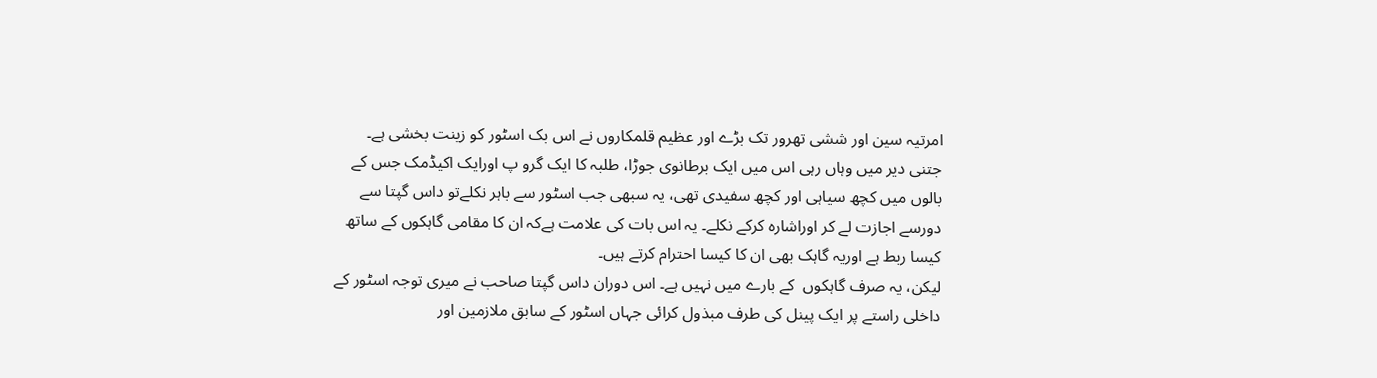امرتیہ سین اور ششی تھرور تک بڑے اور عظیم قلمکاروں نے اس بک اسٹور کو زینت بخشی ہے۔ جتنی دیر میں وہاں رہی اس میں ایک برطانوی جوڑا، طلبہ کا ایک گرو پ اورایک اکیڈمک جس کے بالوں میں کچھ سیاہی اور کچھ سفیدی تھی، یہ سبھی جب اسٹور سے باہر نکلےتو داس گپتا سے دورسے اجازت لے کر اوراشارہ کرکے نکلے۔ یہ اس بات کی علامت ہےکہ ان کا مقامی گاہکوں کے ساتھ کیسا ربط ہے اوریہ گاہک بھی ان کا کیسا احترام کرتے ہیں۔
لیکن، یہ صرف گاہکوں  کے بارے میں نہیں ہے۔ اس دوران داس گپتا صاحب نے میری توجہ اسٹور کے داخلی راستے پر ایک پینل کی طرف مبذول کرائی جہاں اسٹور کے سابق ملازمین اور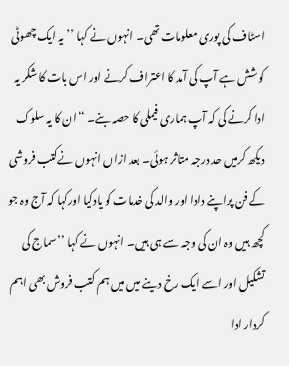اسٹاف کی پوری معلومات تھی۔ انہوں نے کہا ’’یہ ایک چھوٹی کوشش ہے آپ کی آمد کا اعتراف کرنے اور اس بات کا شکر یہ ادا کرنے کی کہ آپ ہماری فیملی کا حصہ بنے۔ ‘‘ان کا یہ سلوک دیکھ کرمیں حد درجہ متاثر ہوئی۔ بعد ازاں انہوں نےکتب فروشی کے فن پراپنے دادا اور والد کی خدمات کو یادکیا اورکہا کہ آج وہ جو کچھ ہیں وہ ان کی وجہ سے ہی ہیں۔ انہوں نے کہا ’’سماج کی تشکیل اور اسے ایک رخ دینے میں میں ہم کتب فروش بھی اہم کردار ادا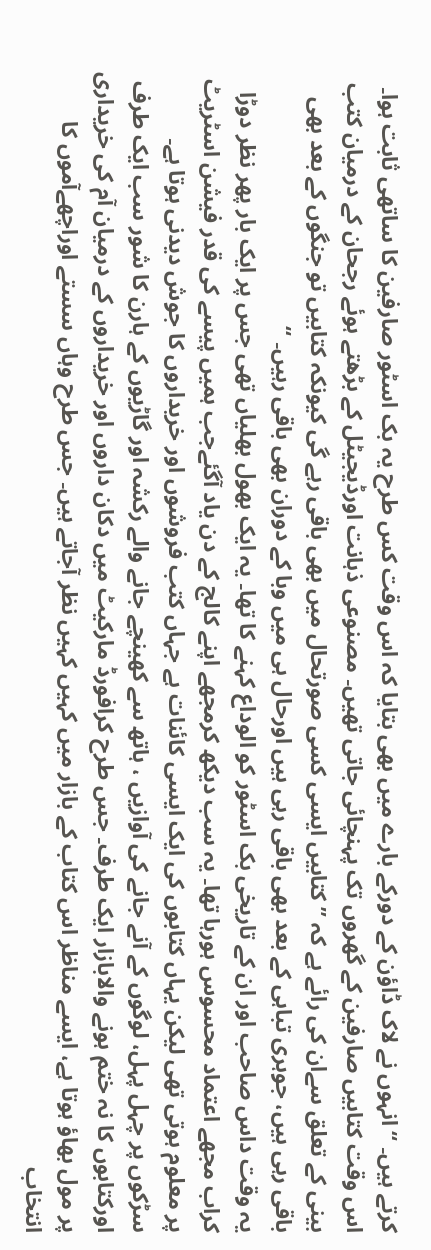کرتے ہیں۔ ‘‘انہوں نے لاک ڈاؤن کے دورکے بارے میں بھی بتایا کہ اس وقت کس طرح یہ بک اسٹور صارفین کا ساتھی ثابت ہوا۔ اس وقت کتابیں صارفین کے گھروں تک پہنچائی جاتی تھیں۔ مصنوعی ذہانت اورڈیجیٹل کے بڑھتے ہوئے رجحان کے درمیان کتب بینی کے تعلق سےان کی رائے ہے کہ ’’کتابیں ایسی کسی صورتحال میں بھی باقی رہے گی کیونکہ کتابیں تو جنگوں کے بعد بھی باقی رہی ہیں، جوہری تباہی کے بعد بھی باقی رہی ہیں اورحال ہی میں وبا کے دوران بھی باقی رہیں۔ ‘‘
یہ وقت داس صاحب اور ان کے تاریخی بک اسٹور کو الوداع کہنے کا تھا۔ یہ ایک بھول بھلیاں تھی جس پر ایک بار پھر نظر دوڑا کراب مجھے اعتماد محسوس ہورہا تھا۔ یہ سب دیکھ کرمجھے اپنے کالج کے دن یاد آگئےجب ہمیں پیسے کی قدر فیشن اسٹریٹ پر معلوم ہوتی تھی لیکن یہاں کتابوں کی ایک ایسی کائنات ہے جہاں کتب فروشوں اور خریداروں کا جوش دیدنی ہوتا ہے۔ سڑکوں پر چہل پہل، لوگوں کے آنے جانے کی آوازیں ، ہاتھ سے کھینچے جانے والے رکشہ اور گاڑیوں کے ہارن کا شور سب ایک طرف اورکتابوں کا نہ ختم ہونے والابازار ایک طرف۔ جس طرح کرافورڈ مارکیٹ میں دکان داروں اور خریداروں کے درمیان آم کی خریداری پر مول بھاؤ ہوتا ہے، ایسے مناظر اس کتاب کے بازار میں کہیں کہیں نظر آجاتے ہیں۔ جس طرح وہاں سستے اوراچھےآموں کا انتخاب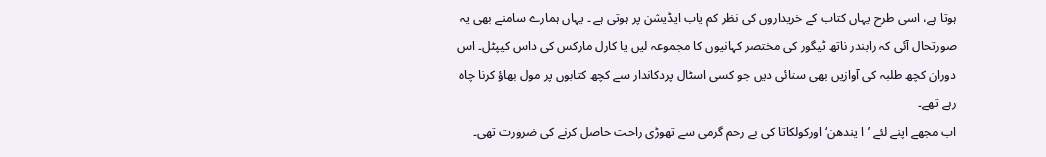ہوتا ہے، اسی طرح یہاں کتاب کے خریداروں کی نظر کم یاب ایڈیشن پر ہوتی ہے ۔ یہاں ہمارے سامنے بھی یہ صورتحال آئی کہ رابندر ناتھ ٹیگور کی مختصر کہانیوں کا مجموعہ لیں یا کارل مارکس کی داس کیپٹل۔ اس دوران کچھ طلبہ کی آوازیں بھی سنائی دیں جو کسی اسٹال پردکاندار سے کچھ کتابوں پر مول بھاؤ کرنا چاہ رہے تھے۔
اب مجھے اپنے لئے ’ا یندھن‘ اورکولکاتا کی بے رحم گرمی سے تھوڑی راحت حاصل کرنے کی ضرورت تھی۔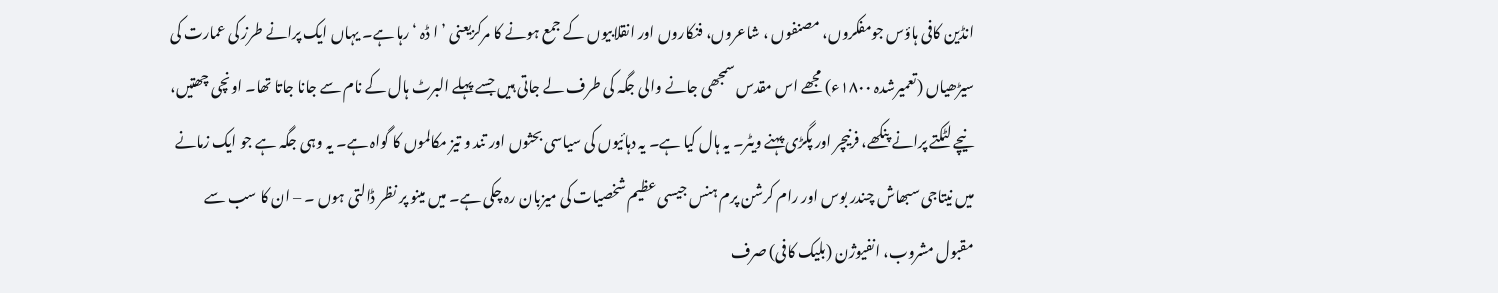انڈین کافی ہاؤس جومفکروں، مصنفوں ، شاعروں، فنکاروں اور انقلابیوں کے جمع ہونے کا مرکزیعنی ’ ا ڈہ ‘ رہا ہے۔ یہاں ایک پرانے طرز کی عمارت کی سیڑھیاں (تعمیرشدہ ۱۸۰۰ء) مجھے اس مقدس سمجھی جانے والی جگہ کی طرف لے جاتی ہیں جسے پہلے البرٹ ہال کے نام سے جانا جاتا تھا۔ اونچی چھتیں، نیچے لٹکتے پرانے پنکھے، فرنیچر اور پگڑی پہنے ویٹر۔ یہ ہال کیا ہے۔ یہ دہائیوں کی سیاسی بحثوں اور تند و تیز مکالموں کا گواہ ہے۔ یہ وہی جگہ ہے جو ایک زمانے میں نیتاجی سبھاش چندر بوس اور رام کرشن پرم ہنس جیسی عظیم شخصیات کی میزبان رہ چکی ہے۔ میں مینو پر نظر ڈالتی ہوں ۔ – ان کا سب سے مقبول مشروب، انفیوژن (بلیک کافی) صرف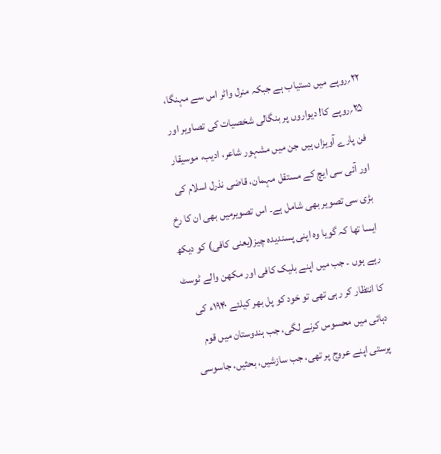۲۲؍روپے میں دستیاب ہے جبکہ منرل واٹر اس سے مہنگا، ۲۵؍روپے کا! دیواروں پر بنگالی شخصیات کی تصاویر اور فن پارے آویزاں ہیں جن میں مشہور شاعر، ادیب، موسیقار اور آئی سی ایچ کے مستقل مہمان، قاضی نذرل اسلام کی بڑی سی تصویر بھی شامل ہے۔ اس تصویرمیں بھی ان کا رخ ایسا تھا کہ گویا وہ اپنی پسندیدہ چیز(یعنی کافی) کو دیکھ رہے ہوں ۔ جب میں اپنے بلیک کافی اور مکھن والے ٹوسٹ کا انتظار کر رہی تھی تو خود کو پل بھر کیلئے ۱۹۴۰ء کی دہائی میں محسوس کرنے لگی، جب ہندوستان میں قوم پرستی اپنے عروج پر تھی، جب سازشیں، بحثیں، جاسوسی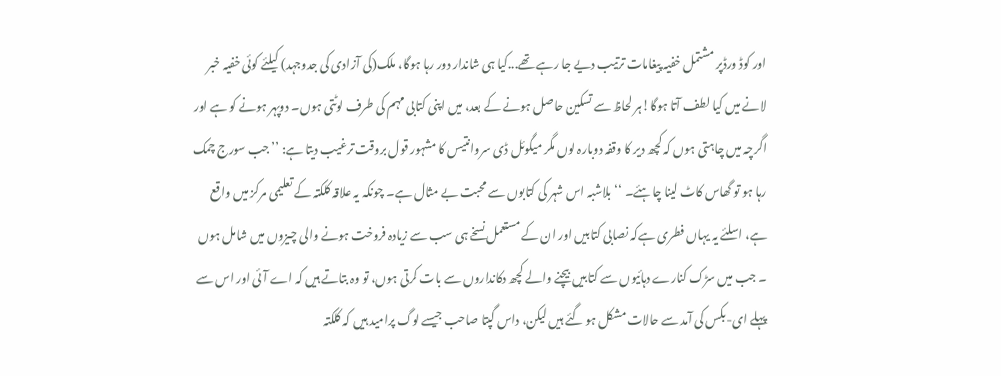اور کوڈ ورڈپر مشتمل خفیہ پیغامات ترتیب دیے جا رہے تھے...کیا ہی شاندار دور رہا ہوگا، ملک(کی آزادی کی جدوجہد) کیلئے کوئی خفیہ خبر لانے میں کیا لطف آتا ہوگا!ہر لحاظ سے تسکین حاصل ہونے کے بعد، میں اپنی کتابی مہم کی طرف لوٹتی ہوں۔ دوپہر ہونے کو ہے اور اگرچہ میں چاہتی ہوں کہ کچھ دیر کا وقفہ دوبارہ لوں مگر میگوئل ڈی سروانتیس کا مشہور قول بروقت ترغیب دیتا ہے: ’’جب سورج چمک رہا ہو تو گھاس کاٹ لینا چاہئے۔ ‘‘بلاشبہ اس شہر کی کتابوں سے محبت بے مثال ہے۔ چونکہ یہ علاقہ کلکتہ کے تعلیمی مرکز میں واقع ہے، اسلئے یہ یہاں فطری ہےکہ نصابی کتابیں اور ان کے مستعمل نسخے ہی سب سے زیادہ فروخت ہونے والی چیزوں میں شامل ہوں ۔ جب میں سڑک کنارے دہائیوں سے کتابیں بیچنے والے کچھ دکانداروں سے بات کرتی ہوں، تو وہ بتاتے ہیں کہ اے آئی اور اس سے پہلے ای-بکس کی آمد سے حالات مشکل ہو گئے ہیں لیکن، داس گپتا صاحب جیسے لوگ پرامید ہیں کہ کلکتہ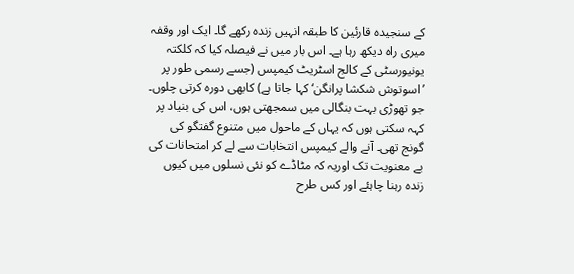کے سنجیدہ قارئین کا طبقہ انہیں زندہ رکھے گا۔ ایک اور وقفہ میری راہ دیکھ رہا ہے۔ اس بار میں نے فیصلہ کیا کہ کلکتہ یونیورسٹی کے کالج اسٹریٹ کیمپس (جسے رسمی طور پر ’اسوتوش شکشا پرانگن‘ کہا جاتا ہے) کابھی دورہ کرتی چلوں۔
جو تھوڑی بہت بنگالی میں سمجھتی ہوں، اس کی بنیاد پر کہہ سکتی ہوں کہ یہاں کے ماحول میں متنوع گفتگو کی گونج تھی۔ آنے والے کیمپس انتخابات سے لے کر امتحانات کی بے معنویت تک اوریہ کہ مٹاڈے کو نئی نسلوں میں کیوں زندہ رہنا چاہئے اور کس طرح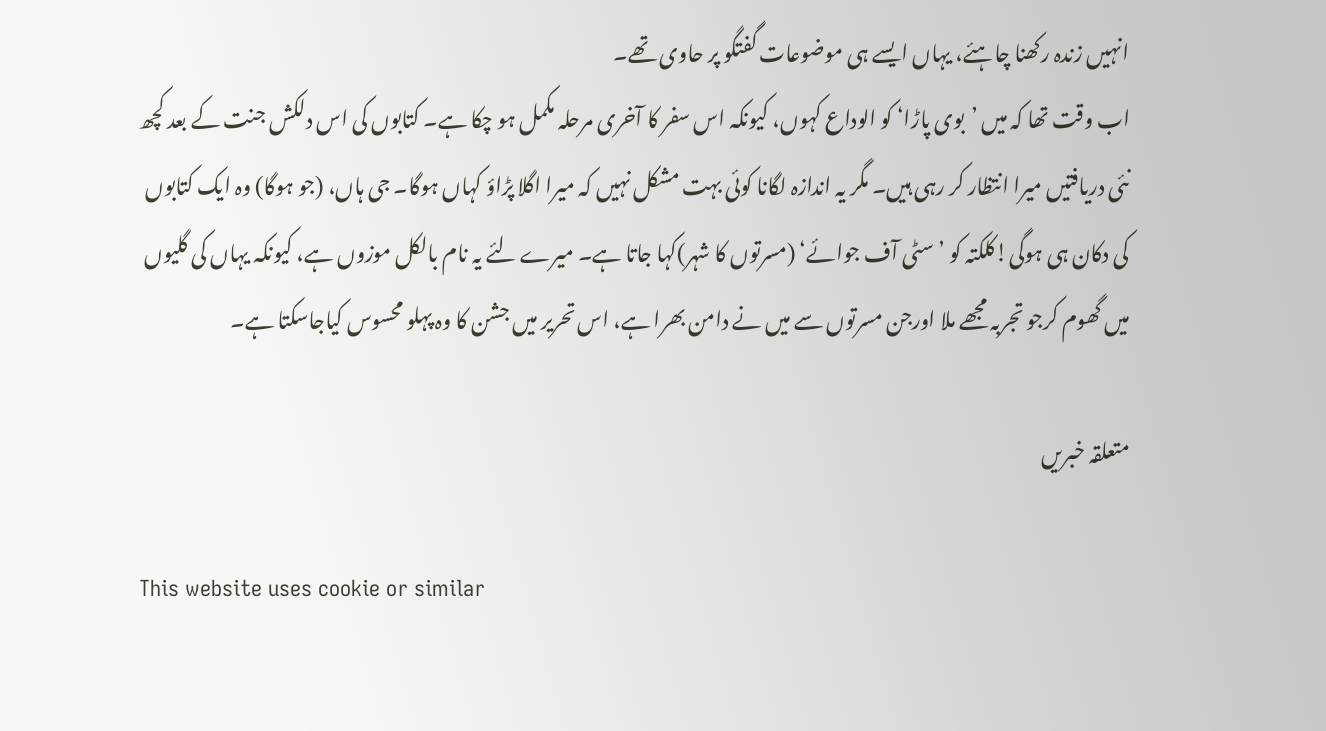انہیں زندہ رکھنا چاہئے، یہاں ایسے ہی موضوعات گفتگو پر حاوی تھے۔
اب وقت تھا کہ میں ’بوی پاڑا‘ کو الوداع کہوں، کیونکہ اس سفر کا آخری مرحلہ مکمل ہو چکا ہے۔ کتابوں کی اس دلکش جنت کے بعد کچھ نئی دریافتیں میرا انتظار کر رہی ہیں۔ مگر یہ اندازہ لگانا کوئی بہت مشکل نہیں کہ میرا اگلا پڑاؤ کہاں ہوگا۔ جی ہاں، (جو ہوگا) وہ ایک کتابوں کی دکان ہی ہوگی!کلکتہ کو ’سٹی آف جوائے‘ (مسرتوں کا شہر)کہا جاتا ہے۔ میرے لئے یہ نام بالکل موزوں ہے، کیونکہ یہاں کی گلیوں میں گھوم کرجو تجربہ مجھے ملا اورجن مسرتوں سے میں نے دامن بھرا ہے، اس تحریر میں جشن کا وہ پہلو محسوس کیاجاسکتا ہے۔

متعلقہ خبریں

This website uses cookie or similar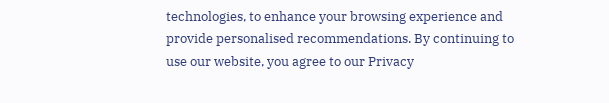technologies, to enhance your browsing experience and provide personalised recommendations. By continuing to use our website, you agree to our Privacy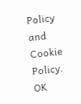Policy and Cookie Policy. OK